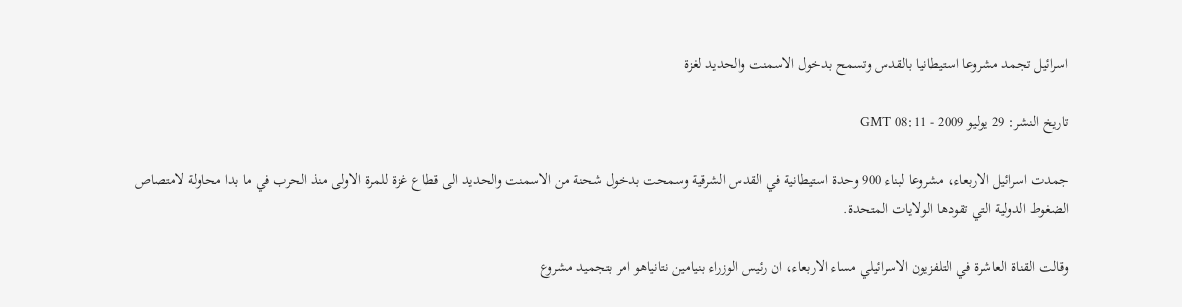اسرائيل تجمد مشروعا استيطانيا بالقدس وتسمح بدخول الاسمنت والحديد لغزة

تاريخ النشر: 29 يوليو 2009 - 08:11 GMT

جمدت اسرائيل الاربعاء، مشروعا لبناء 900 وحدة استيطانية في القدس الشرقية وسمحت بدخول شحنة من الاسمنت والحديد الى قطاع غزة للمرة الاولى منذ الحرب في ما بدا محاولة لامتصاص الضغوط الدولية التي تقودها الولايات المتحدة.

وقالت القناة العاشرة في التلفزيون الاسرائيلي مساء الاربعاء، ان رئيس الوزراء بنيامين نتانياهو امر بتجميد مشروع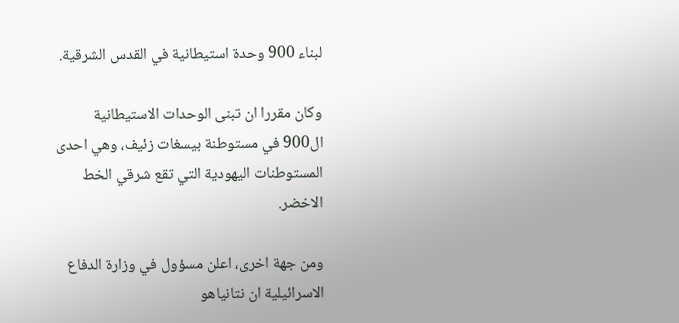لبناء 900 وحدة استيطانية في القدس الشرقية.

وكان مقررا ان تبنى الوحدات الاستيطانية ال900 في مستوطنة بيسغات زئيف، وهي احدى المستوطنات اليهودية التي تقع شرقي الخط الاخضر.

ومن جهة اخرى، اعلن مسؤول في وزارة الدفاع الاسرائيلية ان نتانياهو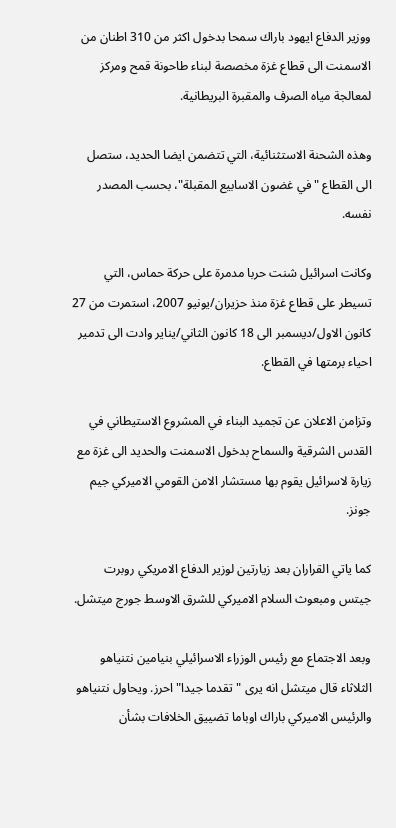ووزير الدفاع ايهود باراك سمحا بدخول اكثر من 310 اطنان من الاسمنت الى قطاع غزة مخصصة لبناء طاحونة قمح ومركز لمعالجة مياه الصرف والمقبرة البريطانية.

وهذه الشحنة الاستثنائية، التي تتضمن ايضا الحديد، ستصل الى القطاع "في غضون الاسابيع المقبلة"، بحسب المصدر نفسه.

وكانت اسرائيل شنت حربا مدمرة على حركة حماس، التي تسيطر على قطاع غزة منذ حزيران/يونيو 2007، استمرت من 27 كانون الاول/ديسمبر الى 18 كانون الثاني/يناير وادت الى تدمير احياء برمتها في القطاع.

وتزامن الاعلان عن تجميد البناء في المشروع الاستيطاني في القدس الشرقية والسماح بدخول الاسمنت والحديد الى غزة مع زيارة لاسرائيل يقوم بها مستشار الامن القومي الاميركي جيم جونز.

كما ياتي القراران بعد زيارتين لوزير الدفاع الامريكي روبرت جيتس ومبعوث السلام الاميركي للشرق الاوسط جورج ميتشل.

وبعد الاجتماع مع رئيس الوزراء الاسرائيلي بنيامين نتنياهو الثلاثاء قال ميتشل انه يرى "تقدما جيدا" احرز. ويحاول نتنياهو والرئيس الاميركي باراك اوباما تضييق الخلافات بشأن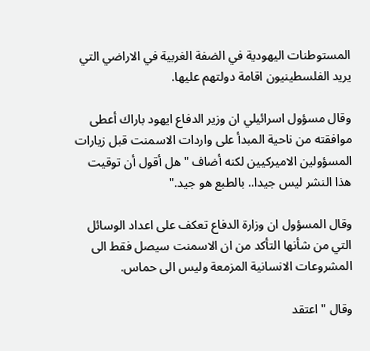المستوطنات اليهودية في الضفة الغربية في الاراضي التي يريد الفلسطينيون اقامة دولتهم عليها.

وقال مسؤول اسرائيلي ان وزير الدفاع ايهود باراك أعطى موافقته من ناحية المبدأ على واردات الاسمنت قبل زيارات المسؤولين الاميركيين لكنه أضاف "هل أقول أن توقيت هذا النشر ليس جيدا.. بالطبع هو جيد."

وقال المسؤول ان وزارة الدفاع تعكف على اعداد الوسائل التي من شأنها التأكد من ان الاسمنت سيصل فقط الى المشروعات الانسانية المزمعة وليس الى حماس.

وقال "اعتقد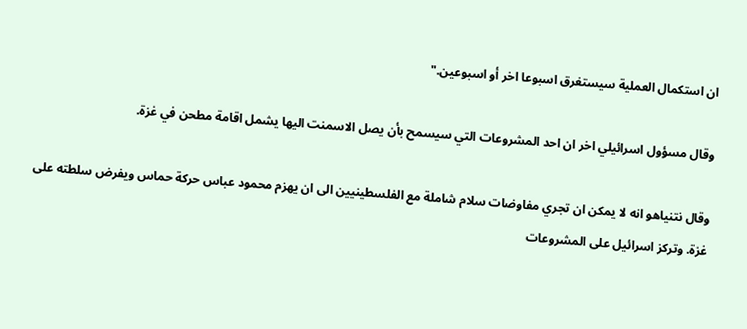ان استكمال العملية سيستغرق اسبوعا اخر أو اسبوعين."

وقال مسؤول اسرائيلي اخر ان احد المشروعات التي سيسمح بأن يصل الاسمنت اليها يشمل اقامة مطحن في غزة.

وقال نتنياهو انه لا يمكن ان تجري مفاوضات سلام شاملة مع الفلسطينيين الى ان يهزم محمود عباس حركة حماس ويفرض سلطته على غزة. وتركز اسرائيل على المشروعات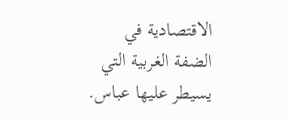الاقتصادية في الضفة الغربية التي يسيطر عليها عباس.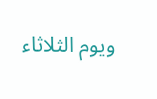ويوم الثلاثاء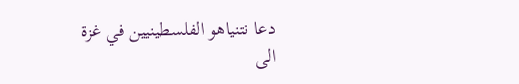دعا نتنياهو الفلسطينيين في غزة الى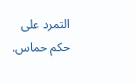التمرد على حكم حماس.